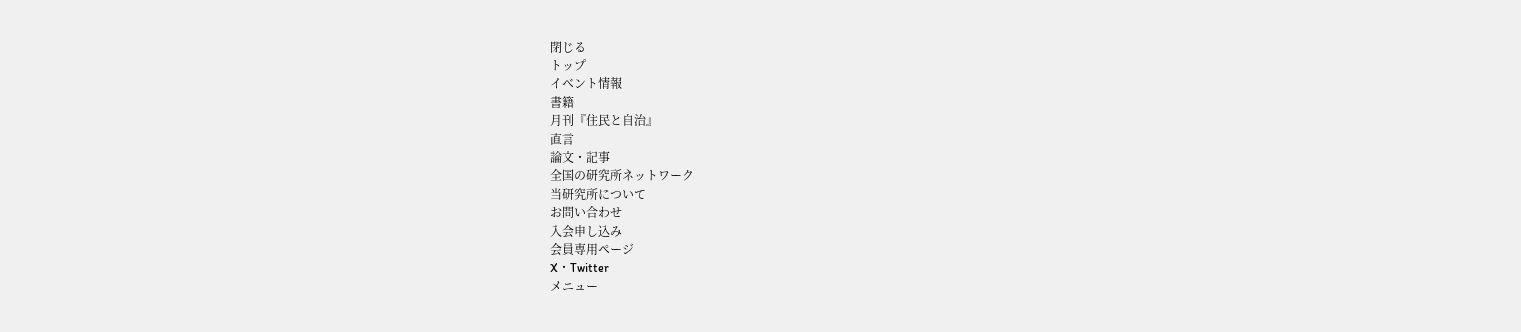閉じる
トップ
イベント情報
書籍
月刊『住民と自治』
直言
論文・記事
全国の研究所ネットワーク
当研究所について
お問い合わせ
入会申し込み
会員専用ページ
X・Twitter
メニュー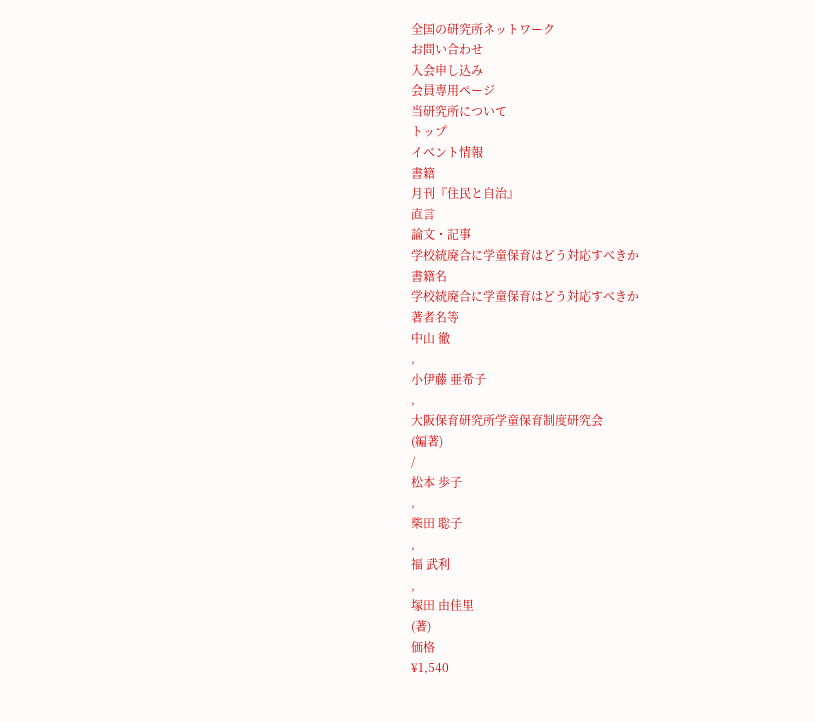全国の研究所ネットワーク
お問い合わせ
入会申し込み
会員専用ページ
当研究所について
トップ
イベント情報
書籍
月刊『住民と自治』
直言
論文・記事
学校統廃合に学童保育はどう対応すべきか
書籍名
学校統廃合に学童保育はどう対応すべきか
著者名等
中山 徹
,
小伊藤 亜希子
,
大阪保育研究所学童保育制度研究会
(編著)
/
松本 歩子
,
柴田 聡子
,
福 武利
,
塚田 由佳里
(著)
価格
¥1,540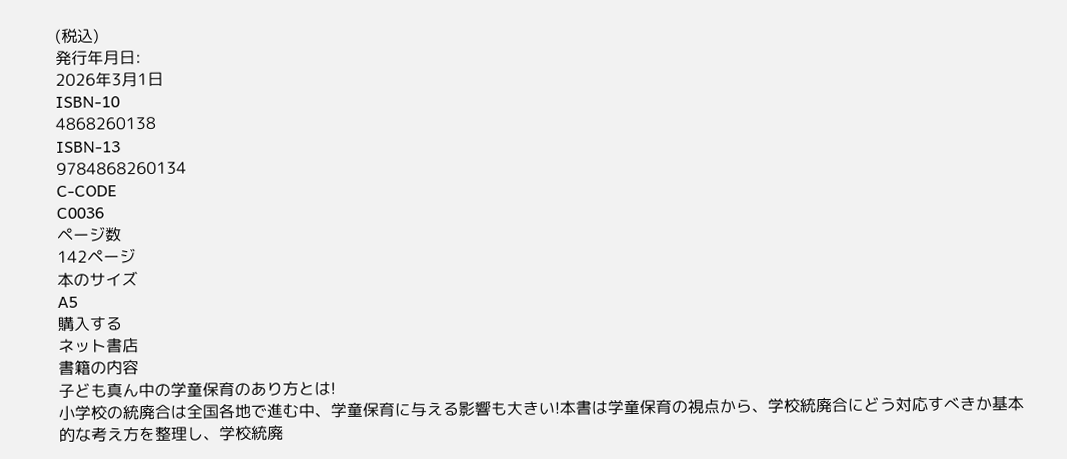(税込)
発行年月日:
2026年3月1日
ISBN-10
4868260138
ISBN-13
9784868260134
C-CODE
C0036
ページ数
142ページ
本のサイズ
A5
購入する
ネット書店
書籍の内容
子ども真ん中の学童保育のあり方とは!
小学校の統廃合は全国各地で進む中、学童保育に与える影響も大きい!本書は学童保育の視点から、学校統廃合にどう対応すべきか基本的な考え方を整理し、学校統廃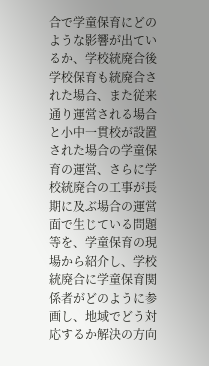合で学童保育にどのような影響が出ているか、学校統廃合後学校保育も統廃合された場合、また従来通り運営される場合と小中一貫校が設置された場合の学童保育の運営、さらに学校統廃合の工事が長期に及ぶ場合の運営面で生じている問題等を、学童保育の現場から紹介し、学校統廃合に学童保育関係者がどのように参画し、地域でどう対応するか解決の方向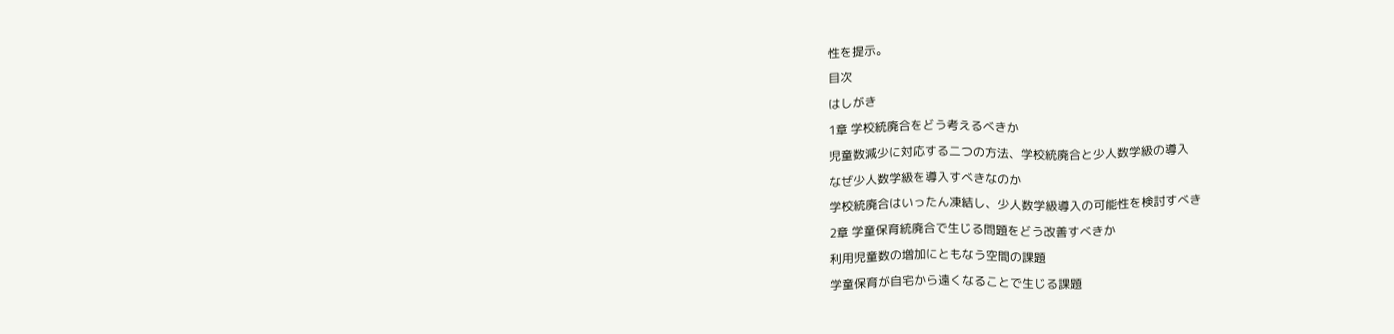性を提示。
目次
はしがき
1章 学校統廃合をどう考えるべきか
児童数減少に対応する二つの方法、学校統廃合と少人数学級の導入
なぜ少人数学級を導入すべきなのか
学校統廃合はいったん凍結し、少人数学級導入の可能性を検討すべき
2章 学童保育統廃合で生じる問題をどう改善すべきか
利用児童数の増加にともなう空間の課題
学童保育が自宅から遠くなることで生じる課題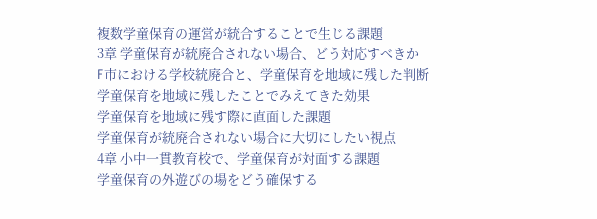複数学童保育の運営が統合することで生じる課題
3章 学童保育が統廃合されない場合、どう対応すべきか
F市における学校統廃合と、学童保育を地域に残した判断
学童保育を地域に残したことでみえてきた効果
学童保育を地域に残す際に直面した課題
学童保育が統廃合されない場合に大切にしたい視点
4章 小中一貫教育校で、学童保育が対面する課題
学童保育の外遊びの場をどう確保する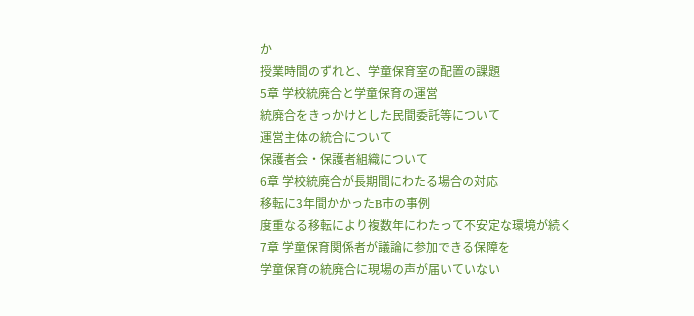か
授業時間のずれと、学童保育室の配置の課題
5章 学校統廃合と学童保育の運営
統廃合をきっかけとした民間委託等について
運営主体の統合について
保護者会・保護者組織について
6章 学校統廃合が長期間にわたる場合の対応
移転に3年間かかったB市の事例
度重なる移転により複数年にわたって不安定な環境が続く
7章 学童保育関係者が議論に参加できる保障を
学童保育の統廃合に現場の声が届いていない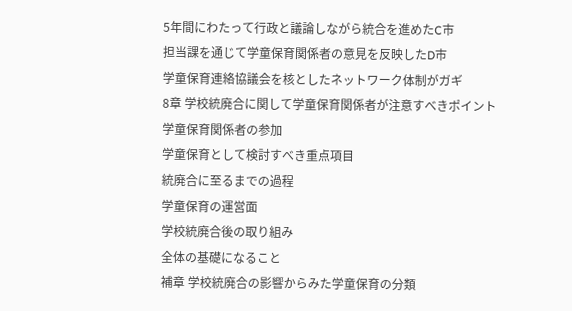5年間にわたって行政と議論しながら統合を進めたC市
担当課を通じて学童保育関係者の意見を反映したD市
学童保育連絡協議会を核としたネットワーク体制がガギ
8章 学校統廃合に関して学童保育関係者が注意すべきポイント
学童保育関係者の参加
学童保育として検討すべき重点項目
統廃合に至るまでの過程
学童保育の運営面
学校統廃合後の取り組み
全体の基礎になること
補章 学校統廃合の影響からみた学童保育の分類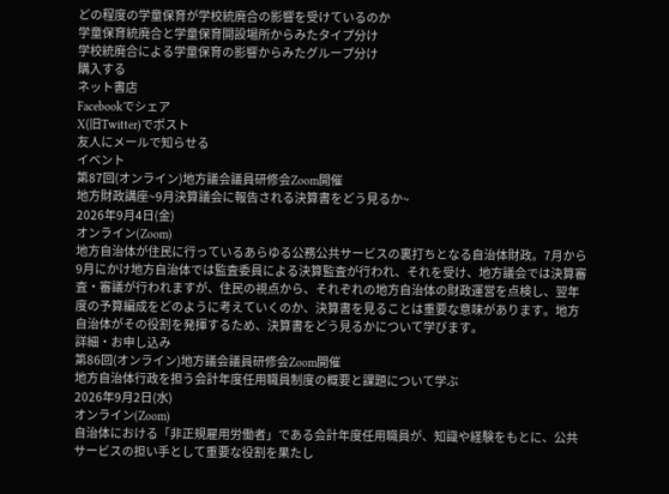どの程度の学童保育が学校統廃合の影響を受けているのか
学童保育統廃合と学童保育開設場所からみたタイプ分け
学校統廃合による学童保育の影響からみたグループ分け
購入する
ネット書店
Facebookでシェア
X(旧Twitter)でポスト
友人にメールで知らせる
イベント
第87回(オンライン)地方議会議員研修会Zoom開催
地方財政講座~9月決算議会に報告される決算書をどう見るか~
2026年9月4日(金)
オンライン(Zoom)
地方自治体が住民に行っているあらゆる公務公共サービスの裏打ちとなる自治体財政。7月から9月にかけ地方自治体では監査委員による決算監査が行われ、それを受け、地方議会では決算審査・審議が行われますが、住民の視点から、それぞれの地方自治体の財政運営を点検し、翌年度の予算編成をどのように考えていくのか、決算書を見ることは重要な意味があります。地方自治体がその役割を発揮するため、決算書をどう見るかについて学びます。
詳細・お申し込み
第86回(オンライン)地方議会議員研修会Zoom開催
地方自治体行政を担う会計年度任用職員制度の概要と課題について学ぶ
2026年9月2日(水)
オンライン(Zoom)
自治体における「非正規雇用労働者」である会計年度任用職員が、知識や経験をもとに、公共サービスの担い手として重要な役割を果たし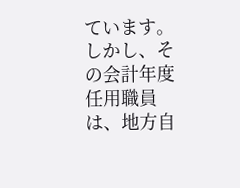ています。
しかし、その会計年度任用職員は、地方自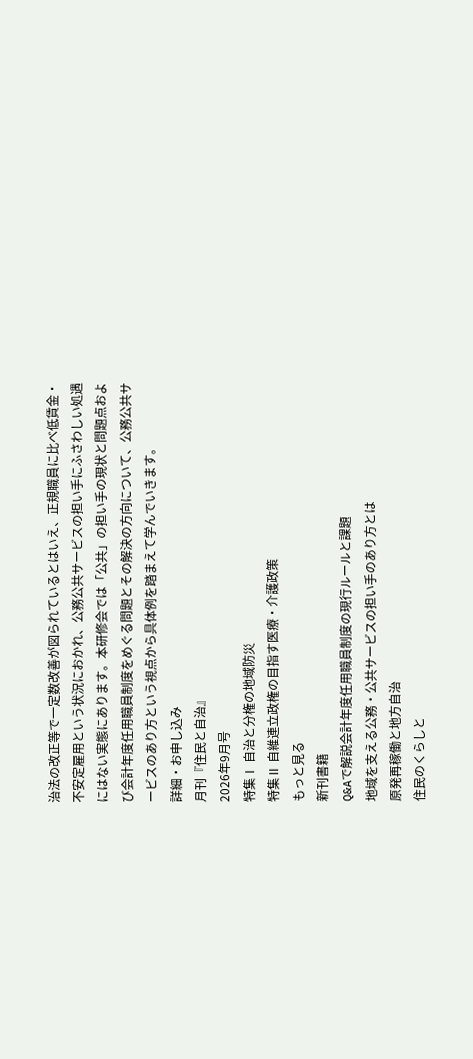治法の改正等で一定数改善が図られているとはいえ、正規職員に比べ低賃金・不安定雇用という状況におかれ、公務公共サービスの担い手にふさわしい処遇にはない実態にあります。本研修会では「公共」の担い手の現状と問題点および会計年度任用職員制度をめぐる問題とその解決の方向について、公務公共サービスのあり方という視点から具体例を踏まえて学んでいきます。
詳細・お申し込み
月刊『住民と自治』
2026年9月号
特集Ⅰ 自治と分権の地域防災
特集Ⅱ 自維連立政権の目指す医療・介護政策
もっと見る
新刊書籍
Q&Aで解説会計年度任用職員制度の現行ルールと課題
地域を支える公務・公共サービスの担い手のあり方とは
原発再稼働と地方自治
住民のくらしと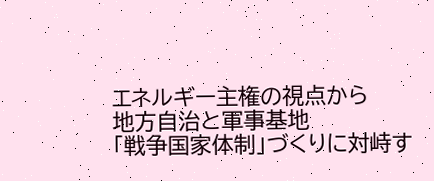エネルギー主権の視点から
地方自治と軍事基地
「戦争国家体制」づくりに対峙す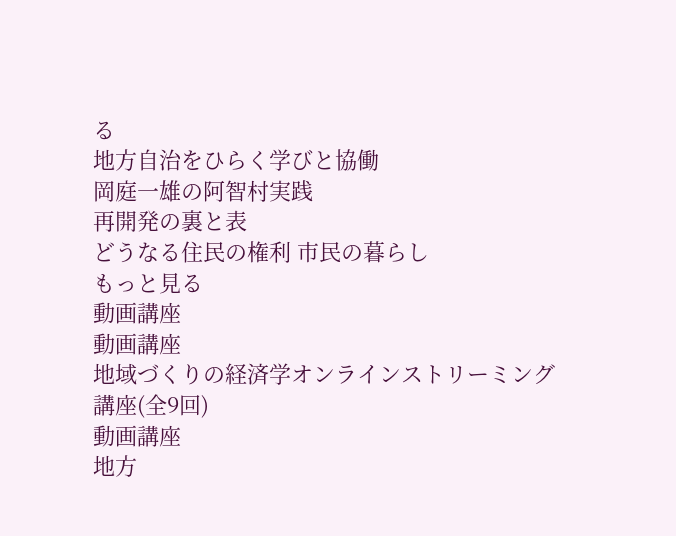る
地方自治をひらく学びと協働
岡庭一雄の阿智村実践
再開発の裏と表
どうなる住民の権利 市民の暮らし
もっと見る
動画講座
動画講座
地域づくりの経済学オンラインストリーミング講座(全9回)
動画講座
地方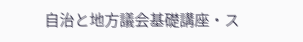自治と地方議会基礎講座・ス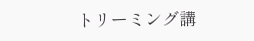トリーミング講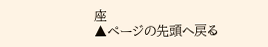座
▲ページの先頭へ戻る